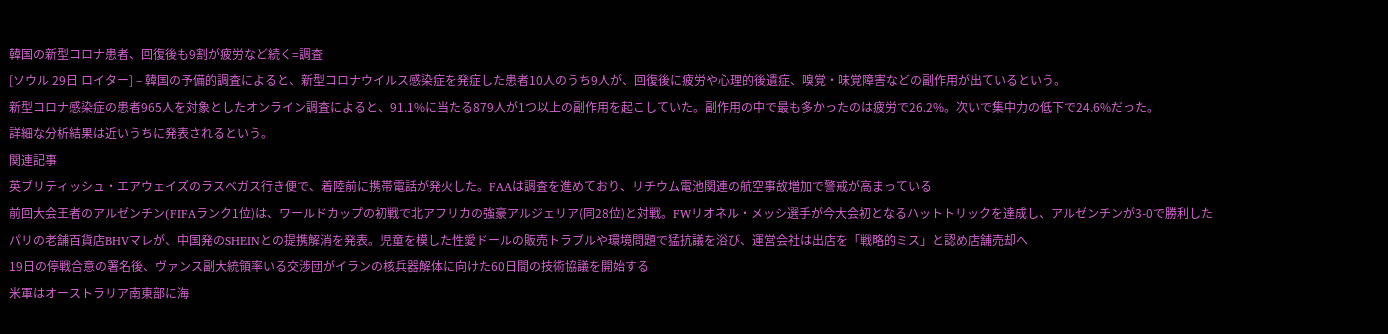韓国の新型コロナ患者、回復後も9割が疲労など続く=調査
[ソウル 29日 ロイター] – 韓国の予備的調査によると、新型コロナウイルス感染症を発症した患者10人のうち9人が、回復後に疲労や心理的後遺症、嗅覚・味覚障害などの副作用が出ているという。
新型コロナ感染症の患者965人を対象としたオンライン調査によると、91.1%に当たる879人が1つ以上の副作用を起こしていた。副作用の中で最も多かったのは疲労で26.2%。次いで集中力の低下で24.6%だった。
詳細な分析結果は近いうちに発表されるという。
関連記事
英ブリティッシュ・エアウェイズのラスベガス行き便で、着陸前に携帯電話が発火した。FAAは調査を進めており、リチウム電池関連の航空事故増加で警戒が高まっている
前回大会王者のアルゼンチン(FIFAランク1位)は、ワールドカップの初戦で北アフリカの強豪アルジェリア(同28位)と対戦。FWリオネル・メッシ選手が今大会初となるハットトリックを達成し、アルゼンチンが3-0で勝利した
パリの老舗百貨店BHVマレが、中国発のSHEINとの提携解消を発表。児童を模した性愛ドールの販売トラブルや環境問題で猛抗議を浴び、運営会社は出店を「戦略的ミス」と認め店舗売却へ
19日の停戦合意の署名後、ヴァンス副大統領率いる交渉団がイランの核兵器解体に向けた60日間の技術協議を開始する
米軍はオーストラリア南東部に海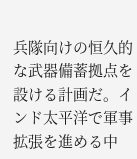兵隊向けの恒久的な武器備蓄拠点を設ける計画だ。インド太平洋で軍事拡張を進める中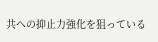共への抑止力強化を狙っている